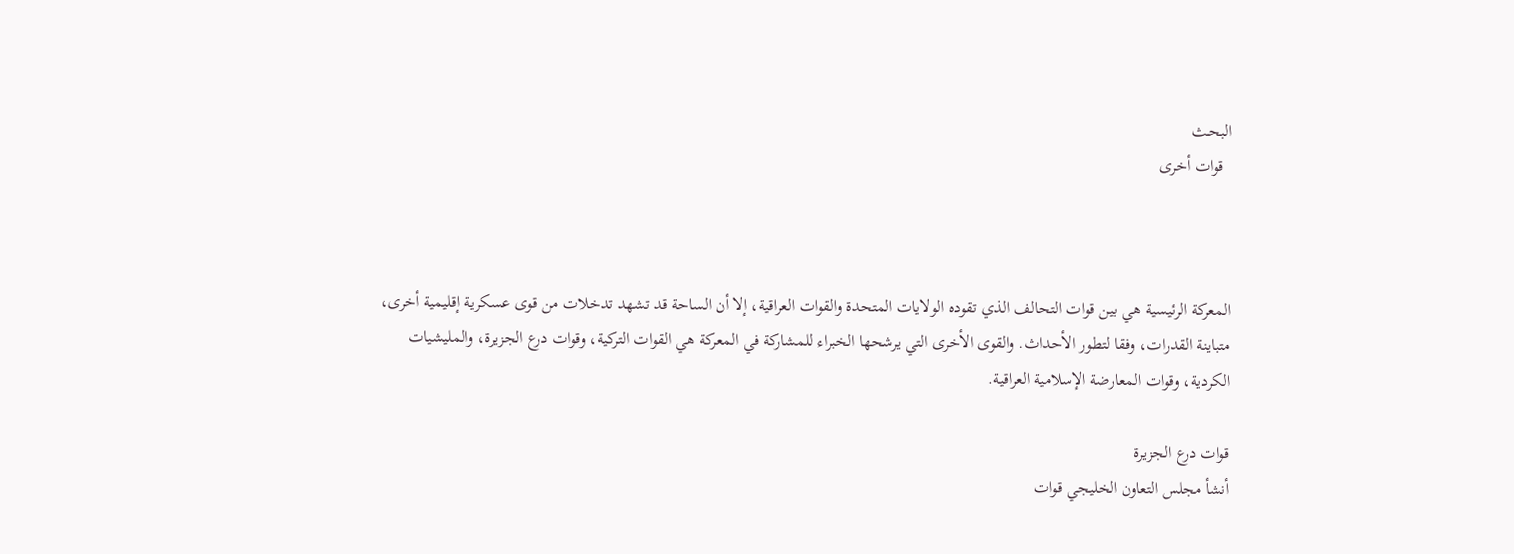البحـث
  قوات أخرى



المعركة الرئيسية هي بين قوات التحالف الذي تقوده الولايات المتحدة والقوات العراقية، إلا أن الساحة قد تشهد تدخلات من قوى عسكرية إقليمية أخرى، متباينة القدرات، وفقا لتطور الأحداث. والقوى الأخرى التي يرشحها الخبراء للمشاركة في المعركة هي القوات التركية، وقوات درع الجزيرة، والمليشيات الكردية، وقوات المعارضة الإسلامية العراقية.

قوات درع الجزيرة
أنشأ مجلس التعاون الخليجي قوات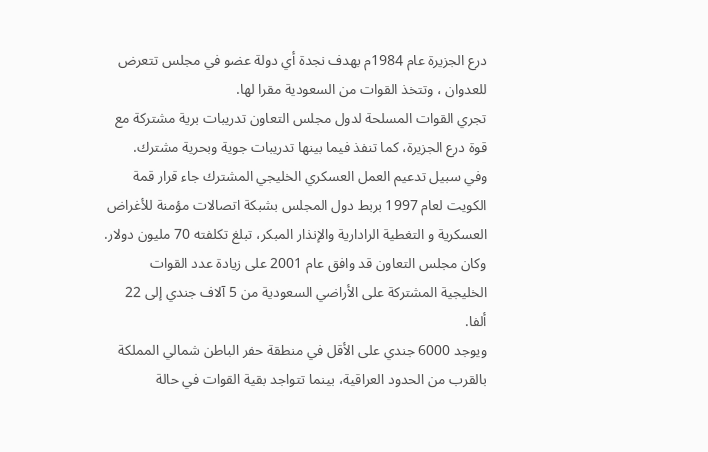درع الجزيرة عام 1984م بهدف نجدة أي دولة عضو في مجلس تتعرض للعدوان ، وتتخذ القوات من السعودية مقرا لها.
تجري القوات المسلحة لدول مجلس التعاون تدريبات برية مشتركة مع قوة درع الجزيرة، كما تنفذ فيما بينها تدريبات جوية وبحرية مشترك.
وفي سبيل تدعيم العمل العسكري الخليجي المشترك جاء قرار قمة الكويت لعام 1997 بربط دول المجلس بشبكة اتصالات مؤمنة للأغراض العسكرية و التغطية الرادارية والإنذار المبكر، تبلغ تكلفته 70 مليون دولار.
وكان مجلس التعاون قد وافق عام 2001 على زيادة عدد القوات الخليجية المشتركة على الأراضي السعودية من 5 آلاف جندي إلى 22 ألفا.
ويوجد 6000 جندي على الأقل في منطقة حفر الباطن شمالي المملكة بالقرب من الحدود العراقية، بينما تتواجد بقية القوات في حالة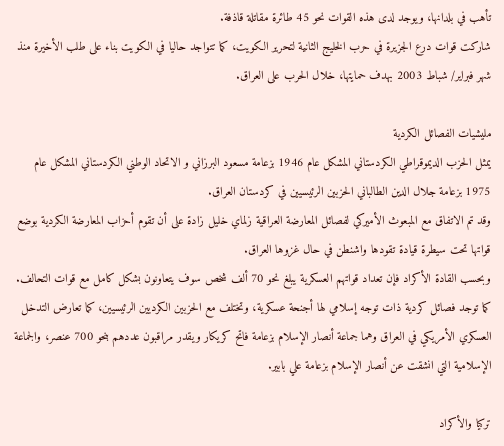تأهب في بلدانها، ويوجد لدى هذه القوات نحو 45 طائرة مقاتلة قاذفة.
شاركت قوات درع الجزيرة في حرب الخليج الثانية لتحرير الكويت، كما تتواجد حاليا في الكويت بناء على طلب الأخيرة منذ شهر فبراير/ شباط 2003 بهدف حمايتها، خلال الحرب على العراق.

مليشيات الفصائل الكردية
يمثل الحزب الديموقراطي الكردستاني المشكل عام 1946 بزعامة مسعود البرزاني و الاتحاد الوطني الكردستاني المشكل عام 1975 بزعامة جلال الدين الطالباني الحزبين الرئيسيين في كردستان العراق.
وقد تم الاتفاق مع المبعوث الأميركي لفصائل المعارضة العراقية زلماي خليل زادة على أن تقوم أحزاب المعارضة الكردية بوضع قواتها تحت سيطرة قيادة تقودها واشنطن في حال غزوها العراق.
وبحسب القادة الأكراد فإن تعداد قواتهم العسكرية يبلغ نحو 70 ألف شخص سوف يتعاونون بشكل كامل مع قوات التحالف.
كما توجد فصائل كردية ذات توجه إسلامي لها أجنحة عسكرية، وتختلف مع الحزبين الكرديين الرئيسيين، كما تعارض التدخل العسكري الأمريكي في العراق وهما جماعة أنصار الإسلام بزعامة فاتح كريكار ويقدر مراقبون عددهم بنحو 700 عنصر، والجماعة الإسلامية التي انشقت عن أنصار الإسلام بزعامة علي بابير.

تركيا والأكراد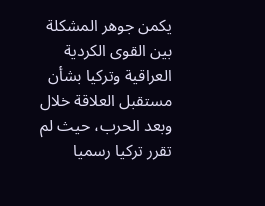يكمن جوهر المشكلة بين القوى الكردية العراقية وتركيا بشأن مستقبل العلاقة خلال وبعد الحرب، حيث لم تقرر تركيا رسميا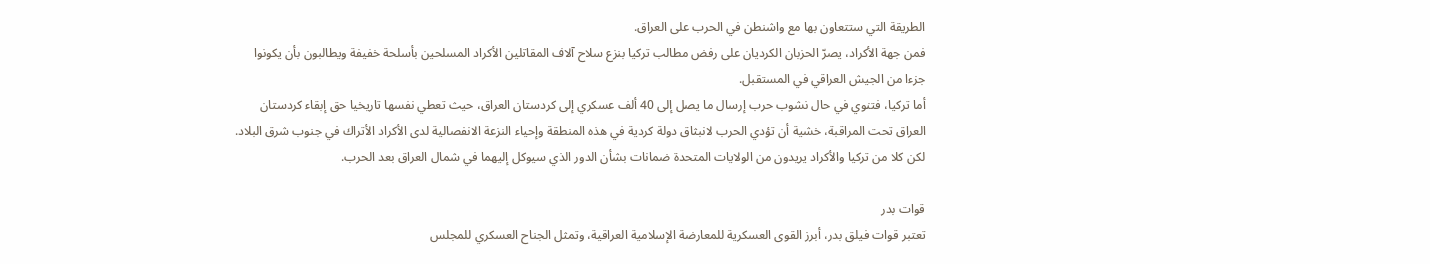الطريقة التي ستتعاون بها مع واشنطن في الحرب على العراق.
فمن جهة الأكراد، يصرّ الحزبان الكرديان على رفض مطالب تركيا بنزع سلاح آلاف المقاتلين الأكراد المسلحين بأسلحة خفيفة ويطالبون بأن يكونوا جزءا من الجيش العراقي في المستقبل.
أما تركيا، فتنوي في حال نشوب حرب إرسال ما يصل إلى 40 ألف عسكري إلى كردستان العراق، حيث تعطي نفسها تاريخيا حق إبقاء كردستان العراق تحت المراقبة، خشية أن تؤدي الحرب لانبثاق دولة كردية في هذه المنطقة وإحياء النزعة الانفصالية لدى الأكراد الأتراك في جنوب شرق البلاد.
لكن كلا من تركيا والأكراد يريدون من الولايات المتحدة ضمانات بشأن الدور الذي سيوكل إليهما في شمال العراق بعد الحرب.

قوات بدر
تعتبر قوات فيلق بدر، أبرز القوى العسكرية للمعارضة الإسلامية العراقية، وتمثل الجناح العسكري للمجلس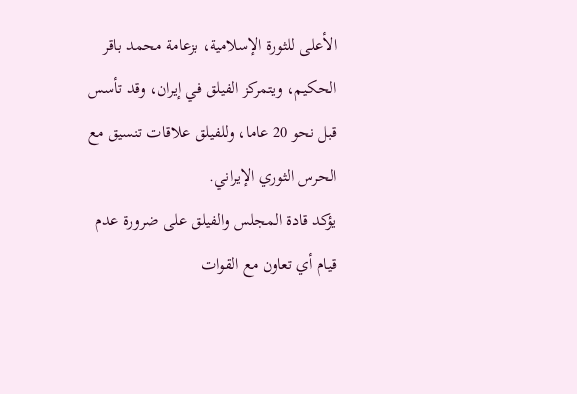الأعلى للثورة الإسلامية، بزعامة محمد باقر الحكيم، ويتمركز الفيلق في إيران، وقد تأسس قبل نحو 20 عاما، وللفيلق علاقات تنسيق مع الحرس الثوري الإيراني.
يؤكد قادة المجلس والفيلق على ضرورة عدم قيام أي تعاون مع القوات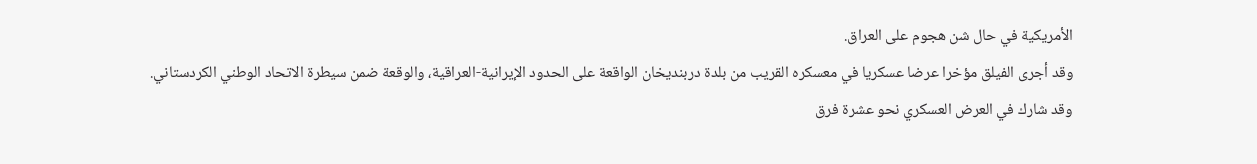الأمريكية في حال شن هجوم على العراق.
وقد أجرى الفيلق مؤخرا عرضا عسكريا في معسكره القريب من بلدة دربنديخان الواقعة على الحدود الإيرانية-العراقية، والوقعة ضمن سيطرة الاتحاد الوطني الكردستاني.
وقد شارك في العرض العسكري نحو عشرة فرق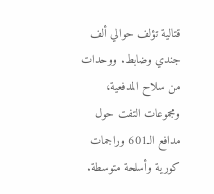قتالية تؤلف حوالي ألف جندي وضابط. ووحدات من سلاح المدفعية، ومجموعات التفت حول مدافع الـ601 وراجمات كورية وأسلحة متوسطة.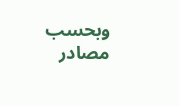وبحسب مصادر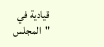قيادية في "المجلس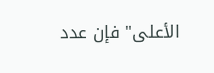الأعلى" فإن عدد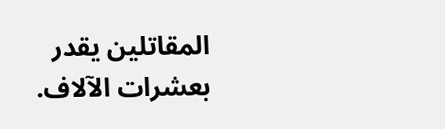المقاتلين يقدر بعشرات الآلاف.